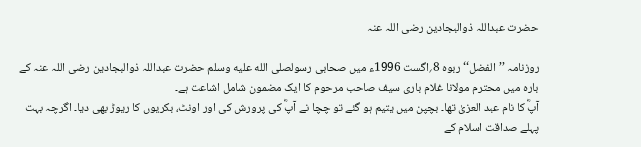حضرت عبداللہ ذوالبجادین رضی اللہ عنہ

روزنامہ ’’الفضل‘‘ ربوہ 8؍اگست 1996ء میں صحابی رسولصلى الله عليه وسلم حضرت عبداللہ ذوالبجادین رضی اللہ عنہ کے بارہ میں محترم مولانا غلام باری سیف صاحب مرحوم کا ایک مضمون شامل اشاعت ہے۔
آپؓ کا نام عبد العزیٰ تھا۔ بچپن میں یتیم ہو گئے تو چچا نے آپؓ کی پرورش کی اور اونٹ، بکریوں کا ریوڑ بھی دیا۔ اگرچہ بہت پہلے صداقت اسلام کے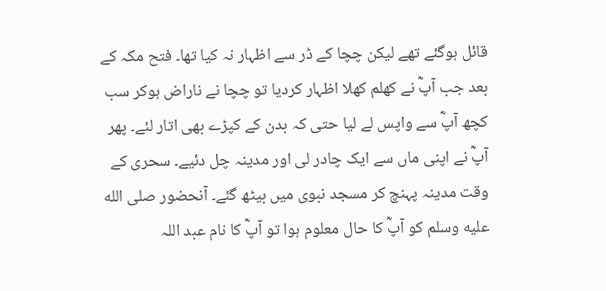قائل ہوگئے تھے لیکن چچا کے ڈر سے اظہار نہ کیا تھا۔ فتح مکہ کے بعد جب آپؓ نے کھلم کھلا اظہار کردیا تو چچا نے ناراض ہوکر سب کچھ آپؓ سے واپس لے لیا حتی کہ بدن کے کپڑے بھی اتار لئے۔ پھر آپؓ نے اپنی ماں سے ایک چادر لی اور مدینہ چل دئیے۔ سحری کے وقت مدینہ پہنچ کر مسجد نبوی میں بیٹھ گئے۔ آنحضور صلى الله عليه وسلم کو آپؓ کا حال معلوم ہوا تو آپؓ کا نام عبد اللہ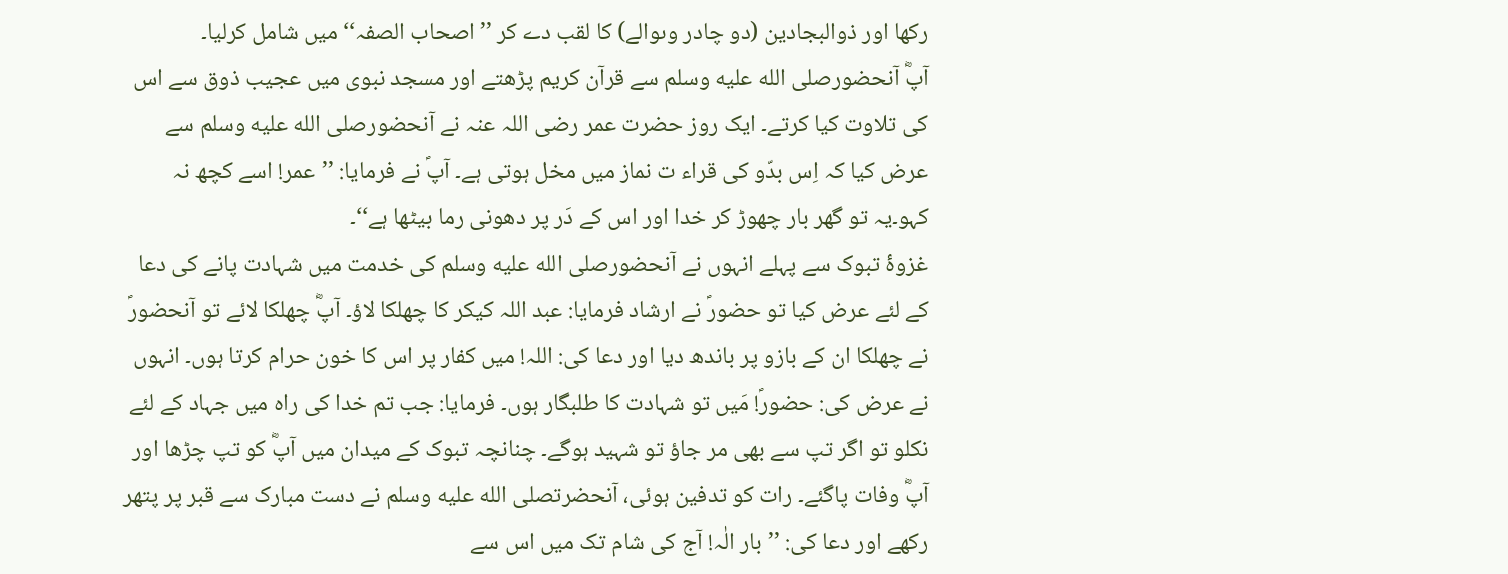رکھا اور ذوالبجادین (دو چادر وںوالے) کا لقب دے کر ’’اصحاب الصفہ‘‘ میں شامل کرلیا۔
آپؓ آنحضورصلى الله عليه وسلم سے قرآن کریم پڑھتے اور مسجد نبوی میں عجیب ذوق سے اس کی تلاوت کیا کرتے۔ ایک روز حضرت عمر رضی اللہ عنہ نے آنحضورصلى الله عليه وسلم سے عرض کیا کہ اِس بدّو کی قراء ت نماز میں مخل ہوتی ہے۔ آپؐ نے فرمایا: ’’عمر! اسے کچھ نہ کہو۔یہ تو گھر بار چھوڑ کر خدا اور اس کے دَر پر دھونی رما بیٹھا ہے‘‘۔
غزوۂ تبوک سے پہلے انہوں نے آنحضورصلى الله عليه وسلم کی خدمت میں شہادت پانے کی دعا کے لئے عرض کیا تو حضورؐ نے ارشاد فرمایا: عبد اللہ کیکر کا چھلکا لاؤ۔ آپؓ چھلکا لائے تو آنحضورؐ نے چھلکا ان کے بازو پر باندھ دیا اور دعا کی: اللہ! میں کفار پر اس کا خون حرام کرتا ہوں۔ انہوں نے عرض کی: حضورؐ! مَیں تو شہادت کا طلبگار ہوں۔ فرمایا: جب تم خدا کی راہ میں جہاد کے لئے نکلو تو اگر تپ سے بھی مر جاؤ تو شہید ہوگے۔ چنانچہ تبوک کے میدان میں آپؓ کو تپ چڑھا اور آپؓ وفات پاگئے۔ رات کو تدفین ہوئی، آنحضرتصلى الله عليه وسلم نے دست مبارک سے قبر پر پتھر رکھے اور دعا کی: ’’بار الٰہ! آج کی شام تک میں اس سے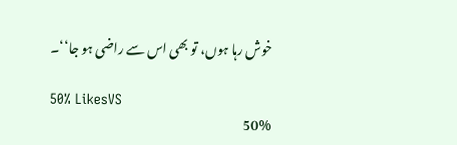خوش رہا ہوں، تو بھی اس سے راضی ہو جا‘‘۔

50% LikesVS
50%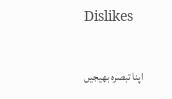Dislikes

اپنا تبصرہ بھیجیں